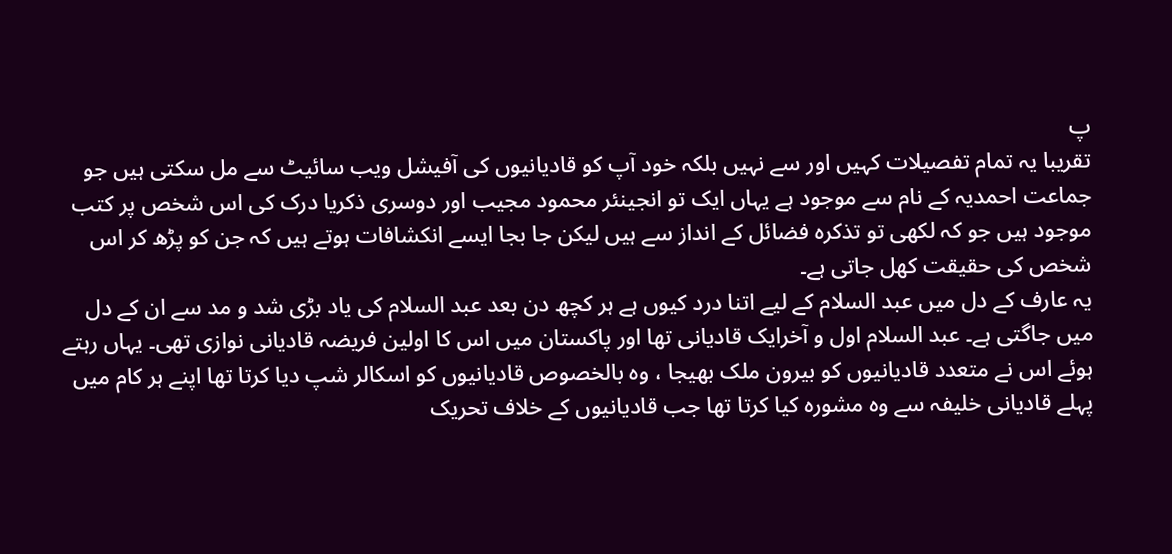پ
تقریبا یہ تمام تفصیلات کہیں اور سے نہیں بلکہ خود آپ کو قادیانیوں کی آفیشل ویب سائیٹ سے مل سکتی ہیں جو جماعت احمدیہ کے نام سے موجود ہے یہاں ایک تو انجینئر محمود مجیب اور دوسری ذکریا درک کی اس شخص پر کتب موجود ہیں جو کہ لکھی تو تذکرہ فضائل کے انداز سے ہیں لیکن جا بجا ایسے انکشافات ہوتے ہیں کہ جن کو پڑھ کر اس شخص کی حقیقت کھل جاتی ہے۔
یہ عارف کے دل میں عبد السلام کے لیے اتنا درد کیوں ہے ہر کچھ دن بعد عبد السلام کی یاد بڑی شد و مد سے ان کے دل میں جاگتی ہے۔ عبد السلام اول و آخرایک قادیانی تھا اور پاکستان میں اس کا اولین فریضہ قادیانی نوازی تھی۔ یہاں رہتے ہوئے اس نے متعدد قادیانیوں کو بیرون ملک بھیجا ، وہ بالخصوص قادیانیوں کو اسکالر شپ دیا کرتا تھا اپنے ہر کام میں پہلے قادیانی خلیفہ سے وہ مشورہ کیا کرتا تھا جب قادیانیوں کے خلاف تحریک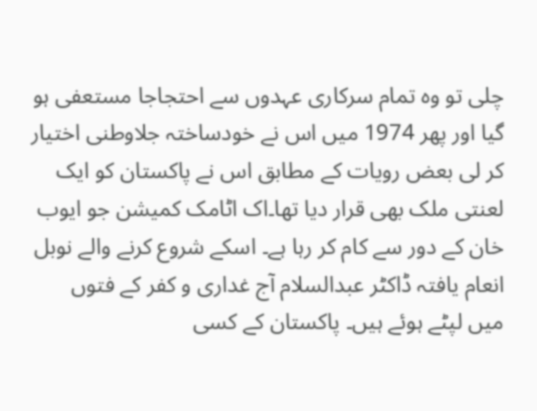چلی تو وہ تمام سرکاری عہدوں سے احتجاجا مستعفی ہو گیا اور پھر 1974 میں اس نے خودساختہ جلاوطنی اختیار کر لی بعض رویات کے مطابق اس نے پاکستان کو ایک لعنتی ملک بھی قرار دیا تھا۔اک اٹامک کمیشن جو ایوب خان کے دور سے کام کر رہا ہے۔ اسکے شروع کرنے والے نوبل انعام یافتہ ڈاکٹر عبدالسلام آج غداری و کفر کے فتوں میں لپٹے ہوئے ہیں۔ پاکستان کے کسی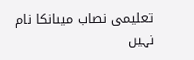تعلیمی نصاب میںانکا نام نہیں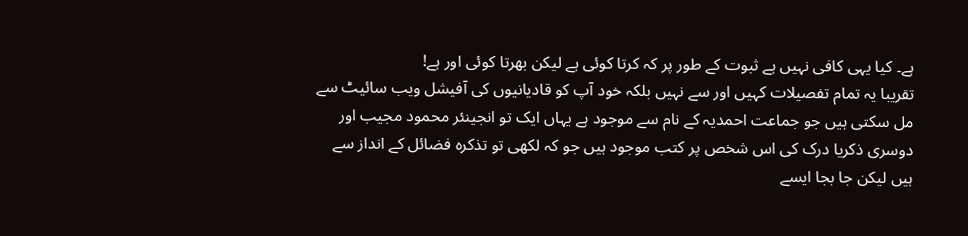ہے۔ کیا یہی کافی نہیں ہے ثبوت کے طور پر کہ کرتا کوئی ہے لیکن بھرتا کوئی اور ہے!
تقریبا یہ تمام تفصیلات کہیں اور سے نہیں بلکہ خود آپ کو قادیانیوں کی آفیشل ویب سائیٹ سے مل سکتی ہیں جو جماعت احمدیہ کے نام سے موجود ہے یہاں ایک تو انجینئر محمود مجیب اور دوسری ذکریا درک کی اس شخص پر کتب موجود ہیں جو کہ لکھی تو تذکرہ فضائل کے انداز سے ہیں لیکن جا بجا ایسے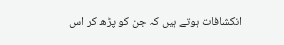انکشافات ہوتے ہیں کہ جن کو پڑھ کر اس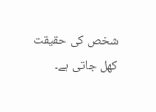شخص کی حقیقت کھل جاتی ہے۔